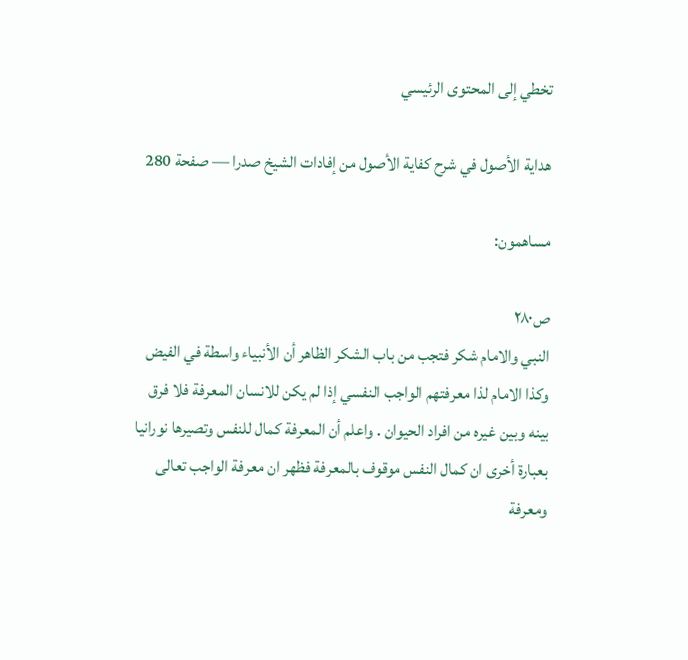تخطي إلى المحتوى الرئيسي

هداية الأصول في شرح كفاية الأصول من إفادات الشيخ صدرا — صفحة 280

مساهمون:

ص٢٨٠
النبي والامام شكر فتجب من باب الشكر الظاهر أن الأنبياء واسطة في الفيض وكذا الامام لذا معرفتهم الواجب النفسي إذا لم يكن للانسان المعرفة فلا فرق بينه وبين غيره من افراد الحيوان . واعلم أن المعرفة كمال للنفس وتصيرها نورانيا بعبارة أخرى ان كمال النفس موقوف بالمعرفة فظهر ان معرفة الواجب تعالى ومعرفة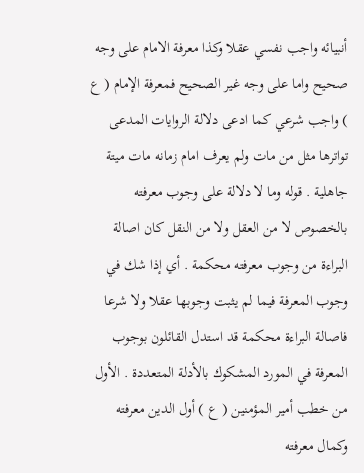أنبيائه واجب نفسي عقلا وكذا معرفة الامام على وجه صحيح واما على وجه غير الصحيح فمعرفة الإمام ( ع ) واجب شرعي كما ادعى دلالة الروايات المدعى تواترها مثل من مات ولم يعرف امام زمانه مات ميتة جاهلية . قوله وما لا دلالة على وجوب معرفته بالخصوص لا من العقل ولا من النقل كان اصالة البراءة من وجوب معرفته محكمة . أي إذا شك في وجوب المعرفة فيما لم يثبت وجوبها عقلا ولا شرعا فاصالة البراءة محكمة قد استدل القائلون بوجوب المعرفة في المورد المشكوك بالأدلة المتعددة . الأول من خطب أمير المؤمنين ( ع ) أول الدين معرفته وكمال معرفته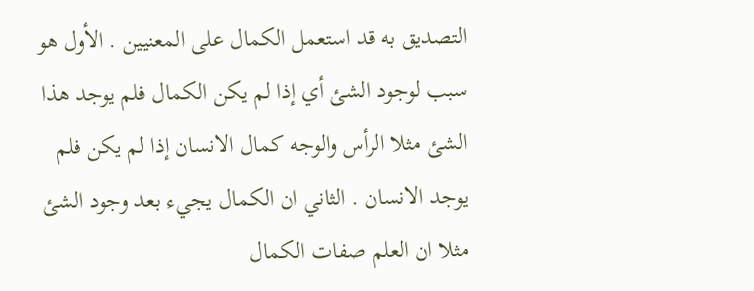التصديق به قد استعمل الكمال على المعنيين . الأول هو سبب لوجود الشئ أي إذا لم يكن الكمال فلم يوجد هذا الشئ مثلا الرأس والوجه كمال الانسان إذا لم يكن فلم يوجد الانسان . الثاني ان الكمال يجيء بعد وجود الشئ مثلا ان العلم صفات الكمال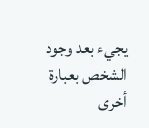يجيء بعد وجود الشخص بعبارة أخرى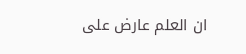ان العلم عارض على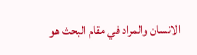الانسان والمراد في مقام البحث هو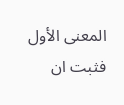المعنى الأول فثبت ان